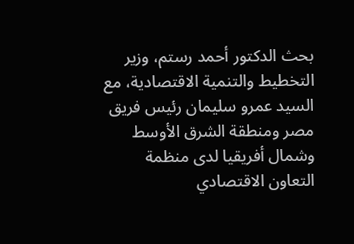بحث الدكتور أحمد رستم، وزير التخطيط والتنمية الاقتصادية، مع السيد عمرو سليمان رئيس فريق مصر ومنطقة الشرق الأوسط وشمال أفريقيا لدى منظمة التعاون الاقتصادي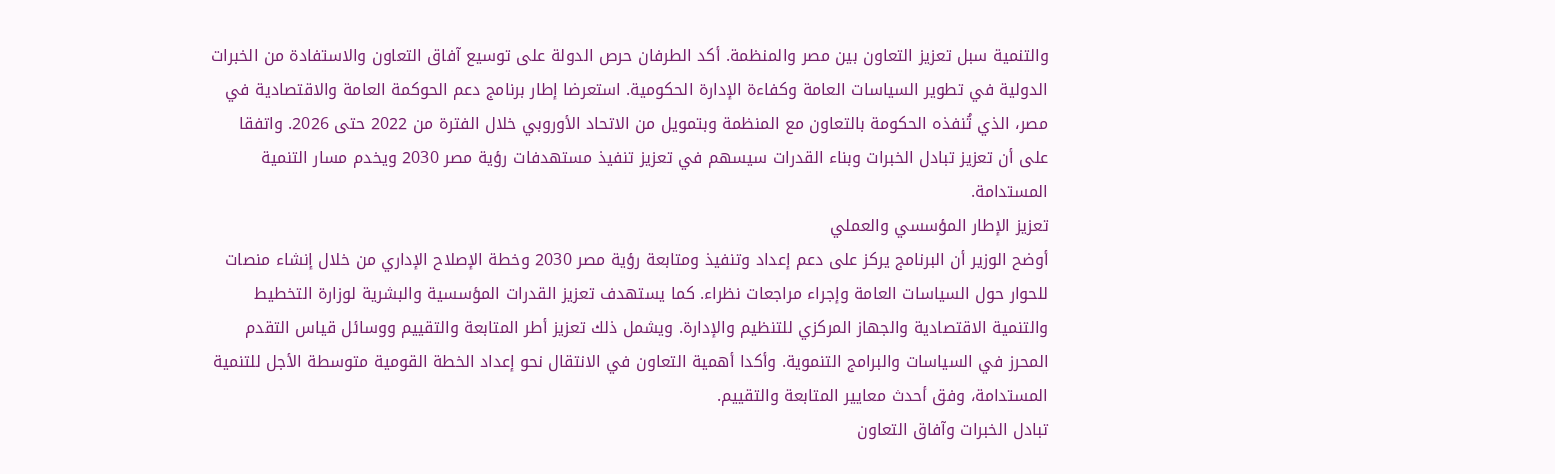والتنمية سبل تعزيز التعاون بين مصر والمنظمة. أكد الطرفان حرص الدولة على توسيع آفاق التعاون والاستفادة من الخبرات الدولية في تطوير السياسات العامة وكفاءة الإدارة الحكومية. استعرضا إطار برنامج دعم الحوكمة العامة والاقتصادية في مصر، الذي تُنفذه الحكومة بالتعاون مع المنظمة وبتمويل من الاتحاد الأوروبي خلال الفترة من 2022 حتى 2026. واتفقا على أن تعزيز تبادل الخبرات وبناء القدرات سيسهم في تعزيز تنفيذ مستهدفات رؤية مصر 2030 ويخدم مسار التنمية المستدامة.
تعزيز الإطار المؤسسي والعملي
أوضح الوزير أن البرنامج يركز على دعم إعداد وتنفيذ ومتابعة رؤية مصر 2030 وخطة الإصلاح الإداري من خلال إنشاء منصات للحوار حول السياسات العامة وإجراء مراجعات نظراء. كما يستهدف تعزيز القدرات المؤسسية والبشرية لوزارة التخطيط والتنمية الاقتصادية والجهاز المركزي للتنظيم والإدارة. ويشمل ذلك تعزيز أطر المتابعة والتقييم ووسائل قياس التقدم المحرز في السياسات والبرامج التنموية. وأكدا أهمية التعاون في الانتقال نحو إعداد الخطة القومية متوسطة الأجل للتنمية المستدامة، وفق أحدث معايير المتابعة والتقييم.
تبادل الخبرات وآفاق التعاون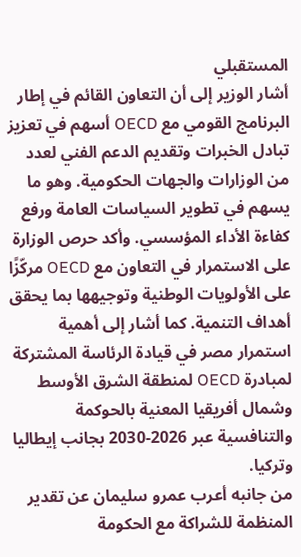المستقبلي
أشار الوزير إلى أن التعاون القائم في إطار البرنامج القومي مع OECD أسهم في تعزيز تبادل الخبرات وتقديم الدعم الفني لعدد من الوزارات والجهات الحكومية. وهو ما يسهم في تطوير السياسات العامة ورفع كفاءة الأداء المؤسسي. وأكد حرص الوزارة على الاستمرار في التعاون مع OECD مركّزًا على الأولويات الوطنية وتوجيهها بما يحقق أهداف التنمية. كما أشار إلى أهمية استمرار مصر في قيادة الرئاسة المشتركة لمبادرة OECD لمنطقة الشرق الأوسط وشمال أفريقيا المعنية بالحوكمة والتنافسية عبر 2026-2030 بجانب إيطاليا وتركيا.
من جانبه أعرب عمرو سليمان عن تقدير المنظمة للشراكة مع الحكومة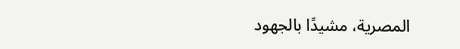المصرية، مشيدًا بالجهود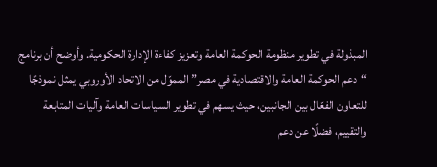المبذولة في تطوير منظومة الحوكمة العامة وتعزيز كفاءة الإدارة الحكومية. وأوضح أن برنامج “دعم الحوكمة العامة والاقتصادية في مصر” المموّل من الاتحاد الأوروبي يمثل نموذجًا للتعاون الفعّال بين الجانبين، حيث يسهم في تطوير السياسات العامة وآليات المتابعة والتقييم، فضلًا عن دعم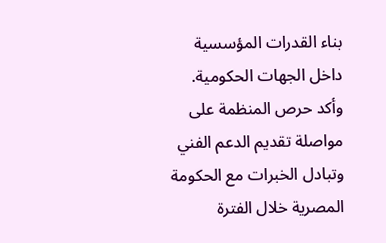بناء القدرات المؤسسية داخل الجهات الحكومية. وأكد حرص المنظمة على مواصلة تقديم الدعم الفني وتبادل الخبرات مع الحكومة المصرية خلال الفترة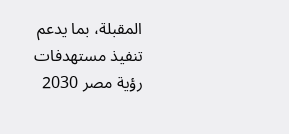المقبلة، بما يدعم تنفيذ مستهدفات رؤية مصر 2030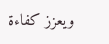ويعزز كفاءة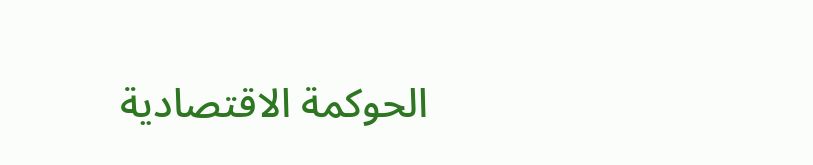الحوكمة الاقتصادية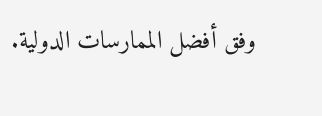وفق أفضل الممارسات الدولية.